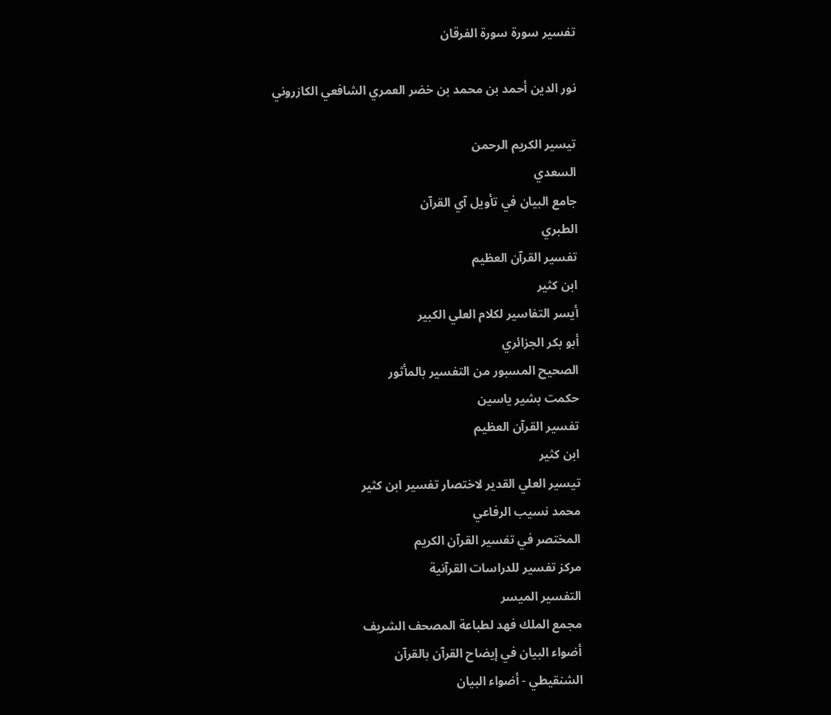تفسير سورة سورة الفرقان

نور الدين أحمد بن محمد بن خضر العمري الشافعي الكازروني

تيسير الكريم الرحمن
السعدي
جامع البيان في تأويل آي القرآن
الطبري
تفسير القرآن العظيم
ابن كثير
أيسر التفاسير لكلام العلي الكبير
أبو بكر الجزائري
الصحيح المسبور من التفسير بالمأثور
حكمت بشير ياسين
تفسير القرآن العظيم
ابن كثير
تيسير العلي القدير لاختصار تفسير ابن كثير
محمد نسيب الرفاعي
المختصر في تفسير القرآن الكريم
مركز تفسير للدراسات القرآنية
التفسير الميسر
مجمع الملك فهد لطباعة المصحف الشريف
أضواء البيان في إيضاح القرآن بالقرآن
الشنقيطي - أضواء البيان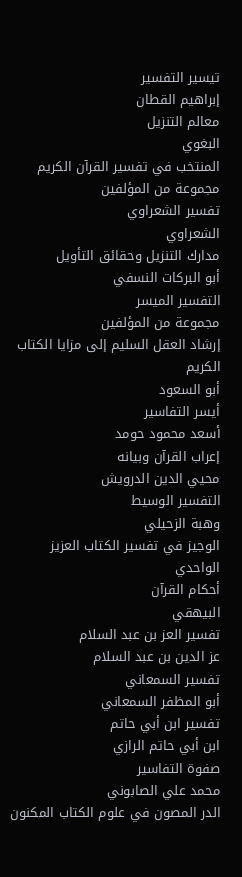تيسير التفسير
إبراهيم القطان
معالم التنزيل
البغوي
المنتخب في تفسير القرآن الكريم
مجموعة من المؤلفين
تفسير الشعراوي
الشعراوي
مدارك التنزيل وحقائق التأويل
أبو البركات النسفي
التفسير الميسر
مجموعة من المؤلفين
إرشاد العقل السليم إلى مزايا الكتاب الكريم
أبو السعود
أيسر التفاسير
أسعد محمود حومد
إعراب القرآن وبيانه
محيي الدين الدرويش
التفسير الوسيط
وهبة الزحيلي
الوجيز في تفسير الكتاب العزيز
الواحدي
أحكام القرآن
البيهقي
تفسير العز بن عبد السلام
عز الدين بن عبد السلام
تفسير السمعاني
أبو المظفر السمعاني
تفسير ابن أبي حاتم
ابن أبي حاتم الرازي
صفوة التفاسير
محمد علي الصابوني
الدر المصون في علوم الكتاب المكنون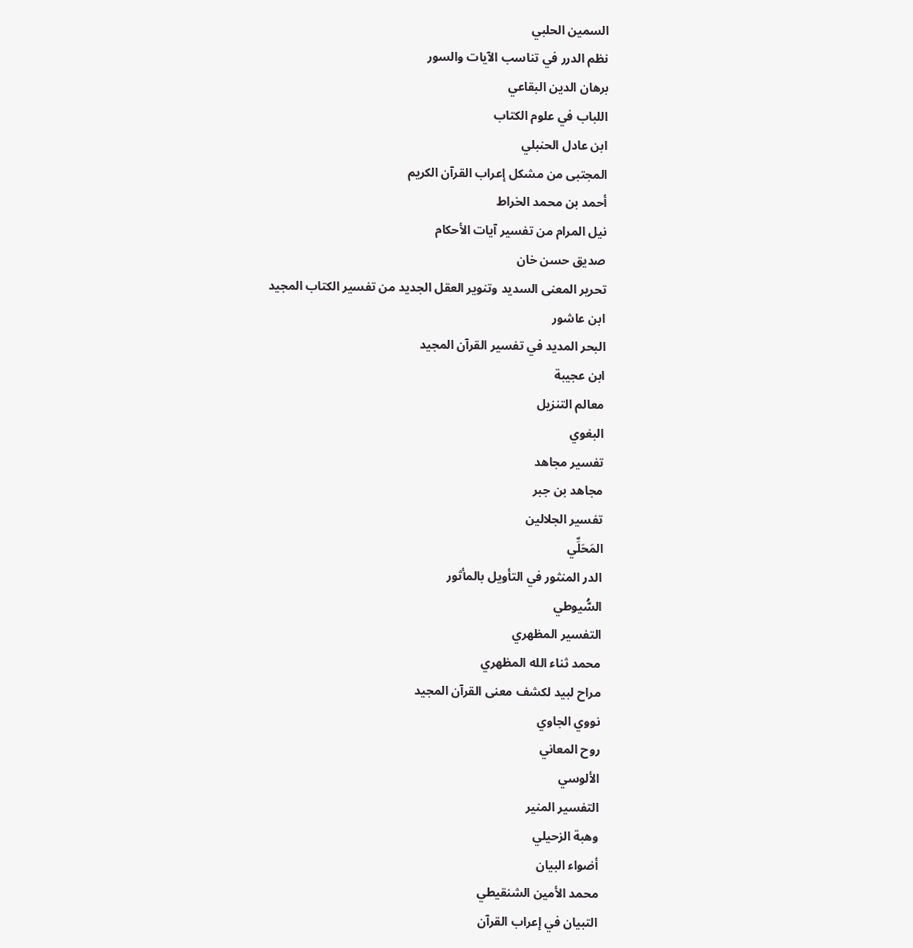السمين الحلبي
نظم الدرر في تناسب الآيات والسور
برهان الدين البقاعي
اللباب في علوم الكتاب
ابن عادل الحنبلي
المجتبى من مشكل إعراب القرآن الكريم
أحمد بن محمد الخراط
نيل المرام من تفسير آيات الأحكام
صديق حسن خان
تحرير المعنى السديد وتنوير العقل الجديد من تفسير الكتاب المجيد
ابن عاشور
البحر المديد في تفسير القرآن المجيد
ابن عجيبة
معالم التنزيل
البغوي
تفسير مجاهد
مجاهد بن جبر
تفسير الجلالين
المَحَلِّي
الدر المنثور في التأويل بالمأثور
السُّيوطي
التفسير المظهري
محمد ثناء الله المظهري
مراح لبيد لكشف معنى القرآن المجيد
نووي الجاوي
روح المعاني
الألوسي
التفسير المنير
وهبة الزحيلي
أضواء البيان
محمد الأمين الشنقيطي
التبيان في إعراب القرآن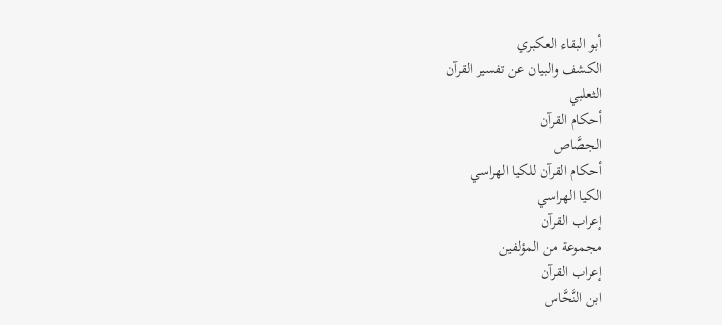أبو البقاء العكبري
الكشف والبيان عن تفسير القرآن
الثعلبي
أحكام القرآن
الجصَّاص
أحكام القرآن للكيا الهراسي
الكيا الهراسي
إعراب القرآن
مجموعة من المؤلفين
إعراب القرآن
ابن النَّحَّاس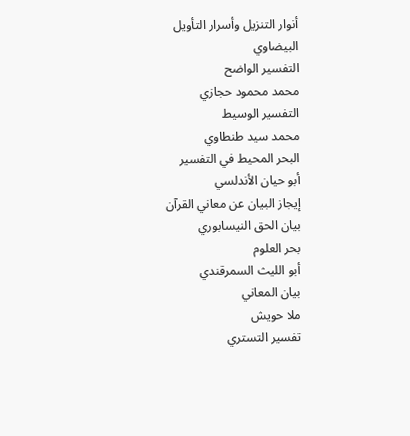أنوار التنزيل وأسرار التأويل
البيضاوي
التفسير الواضح
محمد محمود حجازي
التفسير الوسيط
محمد سيد طنطاوي
البحر المحيط في التفسير
أبو حيان الأندلسي
إيجاز البيان عن معاني القرآن
بيان الحق النيسابوري
بحر العلوم
أبو الليث السمرقندي
بيان المعاني
ملا حويش
تفسير التستري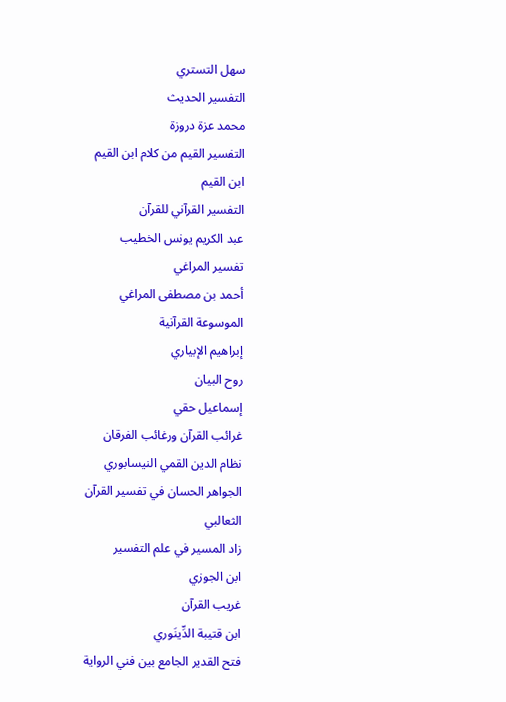سهل التستري
التفسير الحديث
محمد عزة دروزة
التفسير القيم من كلام ابن القيم
ابن القيم
التفسير القرآني للقرآن
عبد الكريم يونس الخطيب
تفسير المراغي
أحمد بن مصطفى المراغي
الموسوعة القرآنية
إبراهيم الإبياري
روح البيان
إسماعيل حقي
غرائب القرآن ورغائب الفرقان
نظام الدين القمي النيسابوري
الجواهر الحسان في تفسير القرآن
الثعالبي
زاد المسير في علم التفسير
ابن الجوزي
غريب القرآن
ابن قتيبة الدِّينَوري
فتح القدير الجامع بين فني الرواية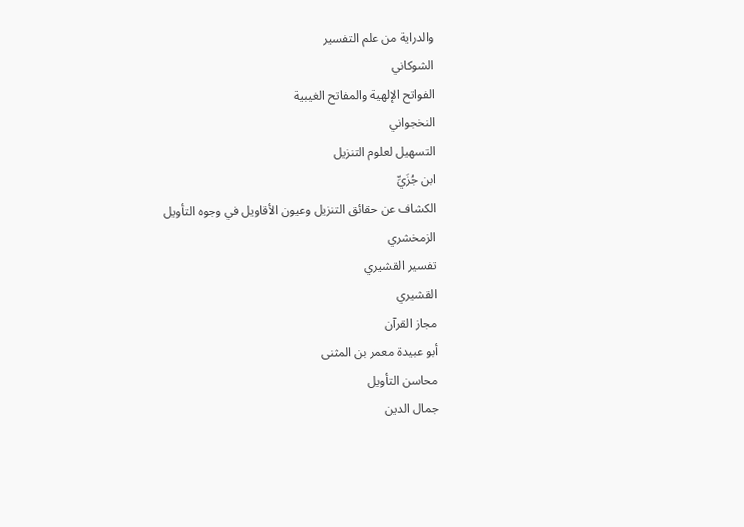والدراية من علم التفسير
الشوكاني
الفواتح الإلهية والمفاتح الغيبية
النخجواني
التسهيل لعلوم التنزيل
ابن جُزَيِّ
الكشاف عن حقائق التنزيل وعيون الأقاويل في وجوه التأويل
الزمخشري
تفسير القشيري
القشيري
مجاز القرآن
أبو عبيدة معمر بن المثنى
محاسن التأويل
جمال الدين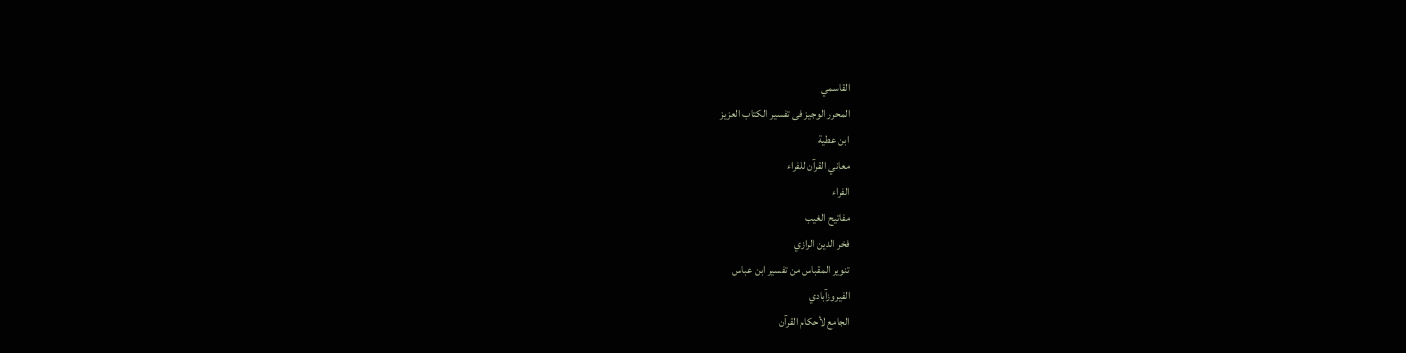القاسمي
المحرر الوجيز فى تفسير الكتاب العزيز
ابن عطية
معاني القرآن للفراء
الفراء
مفاتيح الغيب
فخر الدين الرازي
تنوير المقباس من تفسير ابن عباس
الفيروزآبادي
الجامع لأحكام القرآن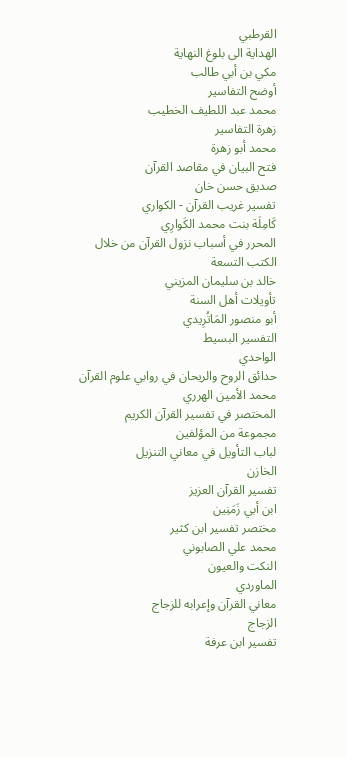القرطبي
الهداية الى بلوغ النهاية
مكي بن أبي طالب
أوضح التفاسير
محمد عبد اللطيف الخطيب
زهرة التفاسير
محمد أبو زهرة
فتح البيان في مقاصد القرآن
صديق حسن خان
تفسير غريب القرآن - الكواري
كَامِلَة بنت محمد الكَوارِي
المحرر في أسباب نزول القرآن من خلال الكتب التسعة
خالد بن سليمان المزيني
تأويلات أهل السنة
أبو منصور المَاتُرِيدي
التفسير البسيط
الواحدي
حدائق الروح والريحان في روابي علوم القرآن
محمد الأمين الهرري
المختصر في تفسير القرآن الكريم
مجموعة من المؤلفين
لباب التأويل في معاني التنزيل
الخازن
تفسير القرآن العزيز
ابن أبي زَمَنِين
مختصر تفسير ابن كثير
محمد علي الصابوني
النكت والعيون
الماوردي
معاني القرآن وإعرابه للزجاج
الزجاج
تفسير ابن عرفة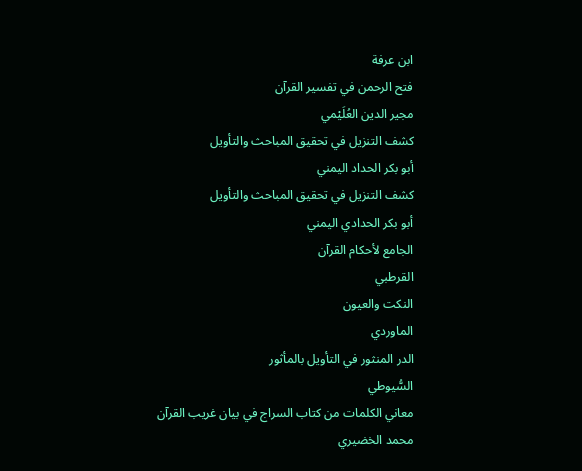ابن عرفة
فتح الرحمن في تفسير القرآن
مجير الدين العُلَيْمي
كشف التنزيل في تحقيق المباحث والتأويل
أبو بكر الحداد اليمني
كشف التنزيل في تحقيق المباحث والتأويل
أبو بكر الحدادي اليمني
الجامع لأحكام القرآن
القرطبي
النكت والعيون
الماوردي
الدر المنثور في التأويل بالمأثور
السُّيوطي
معاني الكلمات من كتاب السراج في بيان غريب القرآن
محمد الخضيري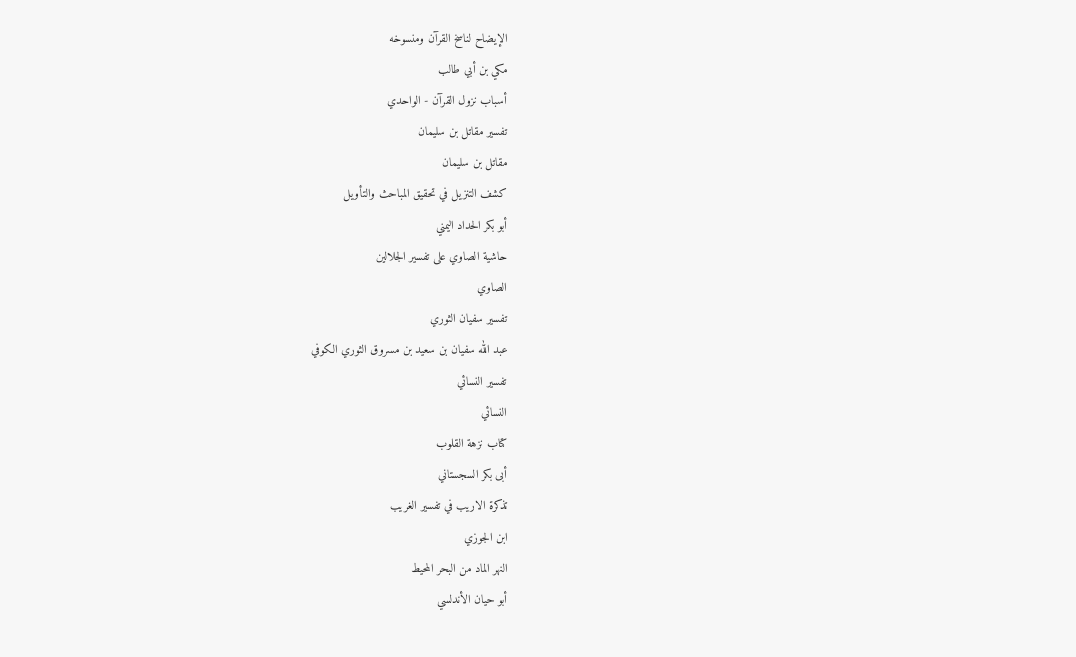الإيضاح لناسخ القرآن ومنسوخه
مكي بن أبي طالب
أسباب نزول القرآن - الواحدي
تفسير مقاتل بن سليمان
مقاتل بن سليمان
كشف التنزيل في تحقيق المباحث والتأويل
أبو بكر الحداد اليمني
حاشية الصاوي على تفسير الجلالين
الصاوي
تفسير سفيان الثوري
عبد الله سفيان بن سعيد بن مسروق الثوري الكوفي
تفسير النسائي
النسائي
كتاب نزهة القلوب
أبى بكر السجستاني
تذكرة الاريب في تفسير الغريب
ابن الجوزي
النهر الماد من البحر المحيط
أبو حيان الأندلسي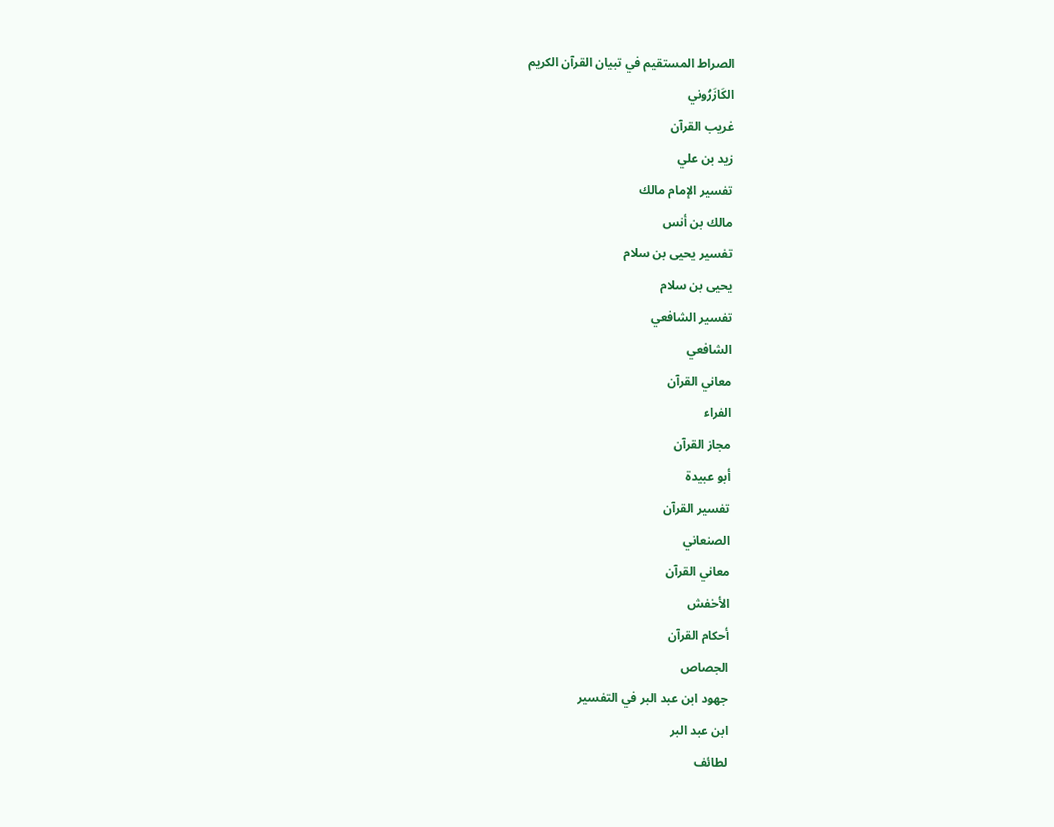الصراط المستقيم في تبيان القرآن الكريم
الكَازَرُوني
غريب القرآن
زيد بن علي
تفسير الإمام مالك
مالك بن أنس
تفسير يحيى بن سلام
يحيى بن سلام
تفسير الشافعي
الشافعي
معاني القرآن
الفراء
مجاز القرآن
أبو عبيدة
تفسير القرآن
الصنعاني
معاني القرآن
الأخفش
أحكام القرآن
الجصاص
جهود ابن عبد البر في التفسير
ابن عبد البر
لطائف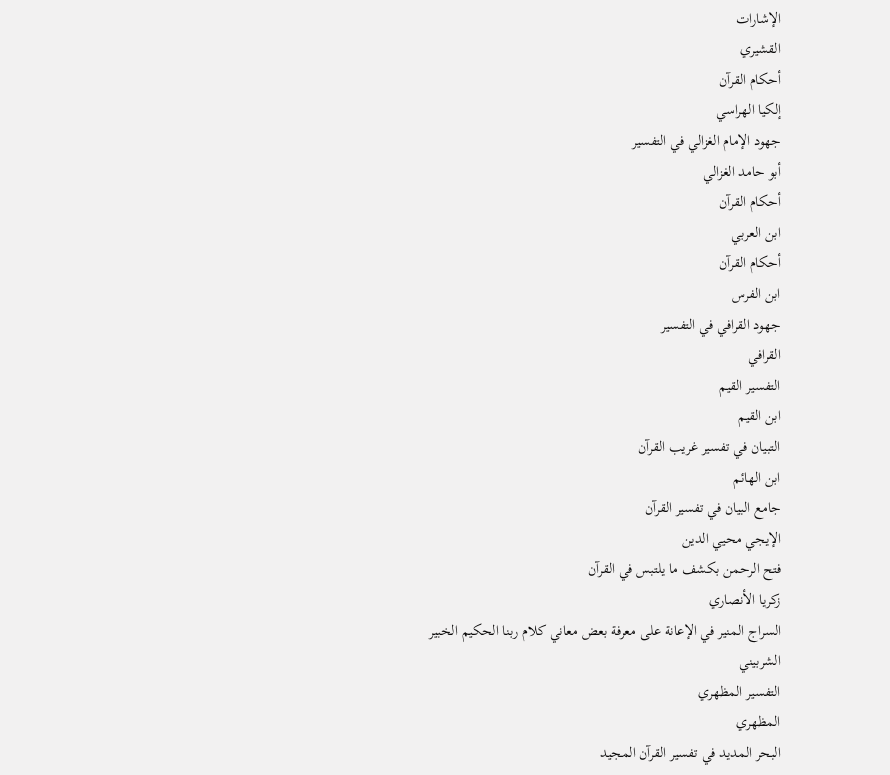الإشارات
القشيري
أحكام القرآن
إلكيا الهراسي
جهود الإمام الغزالي في التفسير
أبو حامد الغزالي
أحكام القرآن
ابن العربي
أحكام القرآن
ابن الفرس
جهود القرافي في التفسير
القرافي
التفسير القيم
ابن القيم
التبيان في تفسير غريب القرآن
ابن الهائم
جامع البيان في تفسير القرآن
الإيجي محيي الدين
فتح الرحمن بكشف ما يلتبس في القرآن
زكريا الأنصاري
السراج المنير في الإعانة على معرفة بعض معاني كلام ربنا الحكيم الخبير
الشربيني
التفسير المظهري
المظهري
البحر المديد في تفسير القرآن المجيد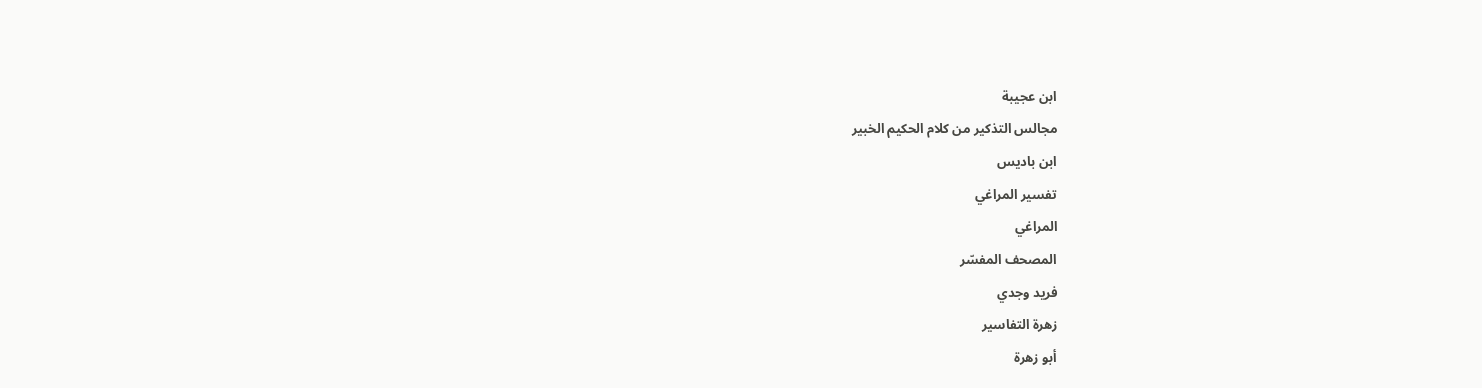ابن عجيبة
مجالس التذكير من كلام الحكيم الخبير
ابن باديس
تفسير المراغي
المراغي
المصحف المفسّر
فريد وجدي
زهرة التفاسير
أبو زهرة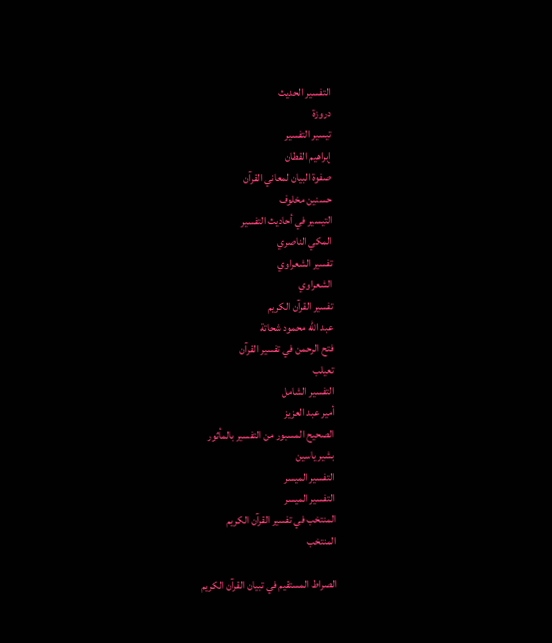التفسير الحديث
دروزة
تيسير التفسير
إبراهيم القطان
صفوة البيان لمعاني القرآن
حسنين مخلوف
التيسير في أحاديث التفسير
المكي الناصري
تفسير الشعراوي
الشعراوي
تفسير القرآن الكريم
عبد الله محمود شحاتة
فتح الرحمن في تفسير القرآن
تعيلب
التفسير الشامل
أمير عبد العزيز
الصحيح المسبور من التفسير بالمأثور
بشير ياسين
التفسير الميسر
التفسير الميسر
المنتخب في تفسير القرآن الكريم
المنتخب

الصراط المستقيم في تبيان القرآن الكريم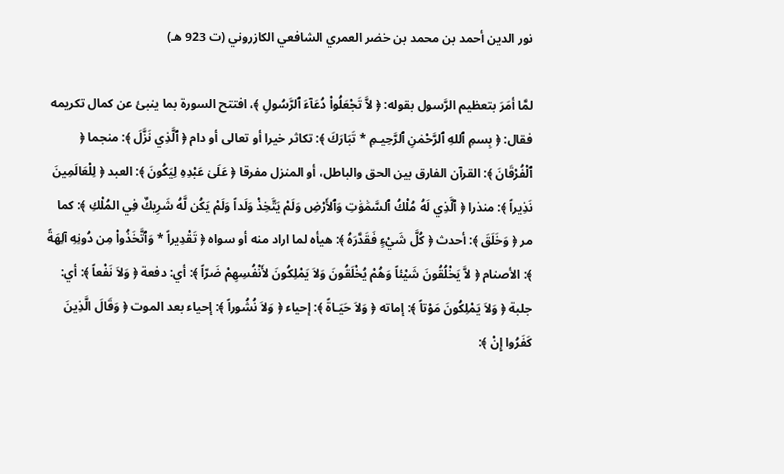نور الدين أحمد بن محمد بن خضر العمري الشافعي الكازروني (ت 923 هـ)

لمَّا أمَرَ بتعظيم الرَّسول بقوله: ﴿ لاَّ تَجْعَلُواْ دُعَآءَ ٱلرَّسُولِ ﴾، افتتح السورة بما ينبئ عن كمال تكريمه فقال: ﴿ بِسمِ ٱللهِ ٱلرَّحْمٰنِ ٱلرَّحِيـمِ * تَبَارَكَ ﴾: تكاثر خيرا أو تعالى أو دام ﴿ ٱلَّذِي نَزَّلَ ﴾: منجما ﴿ ٱلْفُرْقَانَ ﴾: القرآن الفارق بين الحق والباطل، أو المنزل مفرقا ﴿ عَلَىٰ عَبْدِهِ لِيَكُونَ ﴾: العبد ﴿ لِلْعَالَمِينَ نَذِيراً ﴾: منذرا ﴿ ٱلَّذِي لَهُ مُلْكُ ٱلسَّمَٰوَٰتِ وَٱلأَرْضِ وَلَمْ يَتَّخِذْ وَلَداً وَلَمْ يَكُن لَّهُ شَرِيكٌ فِي المُلْكِ ﴾: كما مر ﴿ وَخَلَقَ ﴾: أحدث ﴿ كُلَّ شَيْءٍ فَقَدَّرَهُ ﴾: هيأه لما اراد منه أو سواه ﴿ تَقْدِيراً * وَٱتَّخَذُواْ مِن دُونِهِ آلِهَةً ﴾: الأصنام ﴿ لاَّ يَخْلُقُونَ شَيْئاً وَهُمْ يُخْلَقُونَ وَلاَ يَمْلِكُونَ لأَنْفُسِهِمْ ضَرّاً ﴾: أي: دفعة ﴿ وَلاَ نَفْعاً ﴾: أي: جلبة ﴿ وَلاَ يَمْلِكُونَ مَوْتاً ﴾: إماته ﴿ وَلاَ حَيَـاةً ﴾: إحياء ﴿ وَلاَ نُشُوراً ﴾: إحياء بعد الموت ﴿ وَقَالَ الَّذِينَ كَفَرُوا إِنْ ﴾: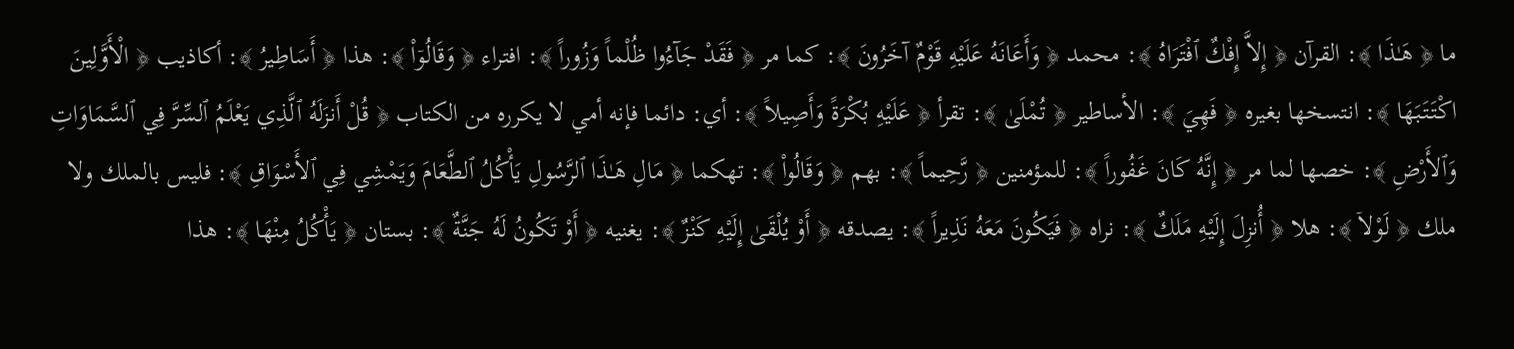ما ﴿ هَـٰذَا ﴾: القرآن ﴿ إِلاَّ إِفْكٌ ٱفْتَرَاهُ ﴾: محمد ﴿ وَأَعَانَهُ عَلَيْهِ قَوْمٌ آخَرُونَ ﴾: كما مر ﴿ فَقَدْ جَآءُوا ظُلْماً وَزُوراً ﴾: افتراء ﴿ وَقَالُوۤاْ ﴾: هذا ﴿ أَسَاطِيرُ ﴾: أكاذيب ﴿ الْأَوَّلِينَ اكْتَتَبَهَا ﴾: انتسخها بغيره ﴿ فَهِيَ ﴾: الأساطير ﴿ تُمْلَىٰ ﴾: تقرأ ﴿ عَلَيْهِ بُكْرَةً وَأَصِيلاً ﴾: أي: دائما فإنه أمي لا يكرره من الكتاب ﴿ قُلْ أَنزَلَهُ ٱلَّذِي يَعْلَمُ ٱلسِّرَّ فِي ٱلسَّمَاوَاتِ وَٱلأَرْضِ ﴾: خصها لما مر ﴿ إِنَّهُ كَانَ غَفُوراً ﴾: للمؤمنين ﴿ رَّحِيماً ﴾: بهم ﴿ وَقَالُواْ ﴾: تهكما ﴿ مَالِ هَـٰذَا ٱلرَّسُولِ يَأْكُلُ ٱلطَّعَامَ وَيَمْشِي فِي ٱلأَسْوَاقِ ﴾: فليس بالملك ولا ملك ﴿ لَوْلاۤ ﴾: هلا ﴿ أُنزِلَ إِلَيْهِ مَلَكٌ ﴾: نراه ﴿ فَيَكُونَ مَعَهُ نَذِيراً ﴾: يصدقه ﴿ أَوْ يُلْقَىٰ إِلَيْهِ كَنْزٌ ﴾: يغنيه ﴿ أَوْ تَكُونُ لَهُ جَنَّةٌ ﴾: بستان ﴿ يَأْكُلُ مِنْهَا ﴾: هذا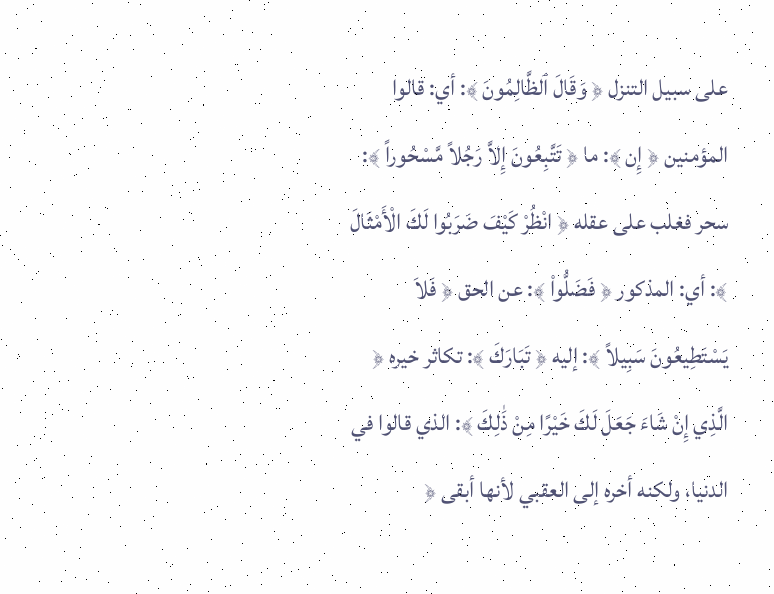على سبيل التنزل ﴿ وَقَالَ ٱلظَّالِمُونَ ﴾: أي: قالوا المؤمنين ﴿ إِن ﴾: ما ﴿ تَتَّبِعُونَ إِلاَّ رَجُلاً مَّسْحُوراً ﴾: سحر فغلب على عقله ﴿ انْظُرْ كَيْفَ ضَرَبُوا لَكَ الْأَمْثَالَ ﴾: أي: المذكور ﴿ فَضَلُّواْ ﴾: عن الحق ﴿ فَلاَ يَسْتَطِيعُونَ سَبِيلاً ﴾: إليه ﴿ تَبَارَكَ ﴾: تكاثر خيره ﴿ الَّذِي إِنْ شَاءَ جَعَلَ لَكَ خَيْرًا مِنْ ذَٰلِكَ ﴾: الذي قالوا في الدنيا، ولكنه أخره إلى العقبي لأنها أبقى ﴿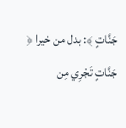جَنَّاتٍ ﴾: بدل من خيرا ﴿ جَنَّاتٍ تَجْرِي مِن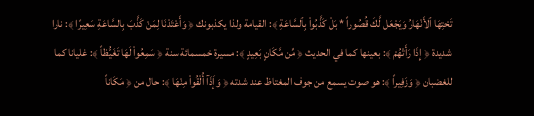تَحْتِهَا ٱلأَنْهَارُ وَيَجْعَل لَّكَ قُصُوراً * بَلْ كَذَّبُواْ بِٱلسَّاعَةِ ﴾: القيامة ولذا يكذبونك ﴿ وَأَعْتَدْنَا لِمَنْ كَذَّبَ بِالسَّاعَةِ سَعِيرًا ﴾: نارا شديدة ﴿ إِذَا رَأَتْهُمْ ﴾: بعينها كما في الحديث ﴿ مِّن مَّكَانٍ بَعِيدٍ ﴾: مسيرة خمسمائة سنة ﴿ سَمِعُواْ لَهَا تَغَيُّظاً ﴾: غليانا كما للغضبان ﴿ وَزَفِيراً ﴾: هو صوت يسمع من جوف المغتاظ عند شدته ﴿ وَإَذَآ أُلْقُواْ مِنْهَا ﴾: حال من ﴿ مَكَاناً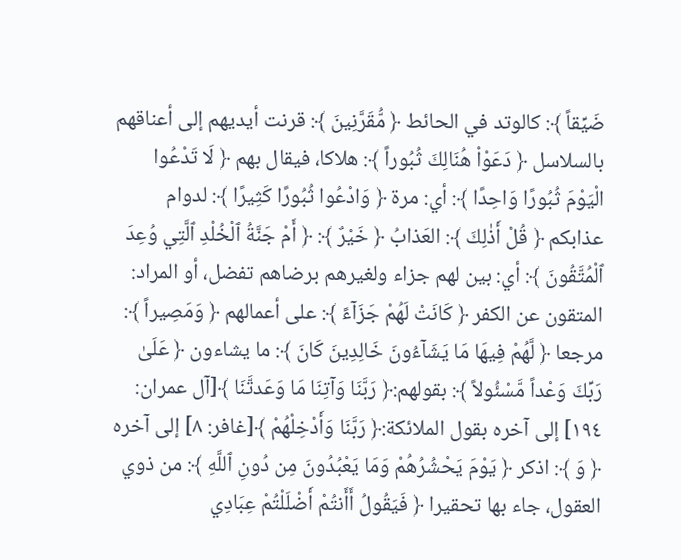ضَيِّقاً ﴾: كالوتد في الحائط ﴿ مُّقَرَّنِينَ ﴾: قرنت أيديهم إلى أعناقهم بالسلاسل ﴿ دَعَوْاْ هُنَالِكَ ثُبُوراً ﴾: هلاكا، فيقال بهم ﴿ لَا تَدْعُوا الْيَوْمَ ثُبُورًا وَاحِدًا ﴾: أي: مرة ﴿ وَادْعُوا ثُبُورًا كَثِيرًا ﴾: لدوام عذابكم ﴿ قُلْ أَذٰلِكَ ﴾: العَذابُ ﴿ خَيْرٌ ﴾: ﴿ أَمْ جَنَّةُ ٱلْخُلْدِ ٱلَّتِي وُعِدَ ٱلْمُتَّقُونَ ﴾: أي: بين لهم جزاء ولغيرهم برضاهم تفضل، أو المراد: المتقون عن الكفر ﴿ كَانَتْ لَهُمْ جَزَآءً ﴾: على أعمالهم ﴿ وَمَصِيراً ﴾: مرجعا ﴿ لَّهُمْ فِيهَا مَا يَشَآءُونَ خَالِدِينَ كَانَ ﴾: ما يشاءون ﴿ عَلَىٰ رَبِّكَ وَعْداً مَّسْئُولاً ﴾: بقولهم:﴿ رَبَّنَا وَآتِنَا مَا وَعَدتَّنَا ﴾[آل عمران: ١٩٤] إلى آخره بقول الملائكة:﴿ رَبَّنَا وَأَدْخِلْهُمْ ﴾[غافر: ٨] إلى آخره ﴿ وَ ﴾: اذكر ﴿ يَوْمَ يَحْشُرُهُمْ وَمَا يَعْبُدُونَ مِن دُونِ ٱللَّهِ ﴾: من ذوي العقول، جاء بها تحقيرا ﴿ فَيَقُولُ أَأَنتُمْ أَضْلَلْتُمْ عِبَادِي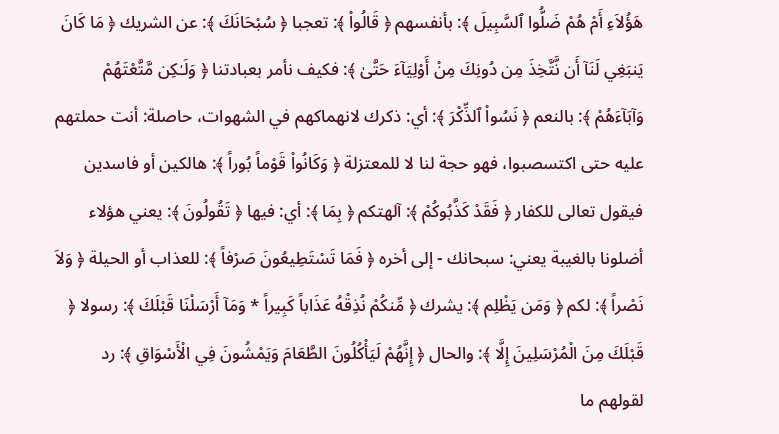هَؤُلاَءِ أَمْ هُمْ ضَلُّوا ٱلسَّبِيلَ ﴾: بأنفسهم ﴿ قَالُواْ ﴾: تعجبا ﴿ سُبْحَانَكَ ﴾: عن الشريك ﴿ مَا كَانَ يَنبَغِي لَنَآ أَن نَّتَّخِذَ مِن دُونِكَ مِنْ أَوْلِيَآءَ حَتَّىٰ ﴾: فكيف نأمر بعبادتنا ﴿ وَلَـٰكِن مَّتَّعْتَهُمْ وَآبَآءَهُمْ ﴾: بالنعم ﴿ نَسُواْ ٱلذِّكْرَ ﴾: أي: ذكرك لانهماكهم في الشهوات، حاصلة: أنت حملتهم عليه حتى اكتسصبوا، فهو حجة لنا لا للمعتزلة ﴿ وَكَانُواْ قَوْماً بُوراً ﴾: هالكين أو فاسدين فيقول تعالى للكفار ﴿ فَقَدْ كَذَّبُوكُمْ ﴾: آلهتكم ﴿ بِمَا ﴾: أي: فيها ﴿ تَقُولُونَ ﴾: يعني هؤلاء أضلونا بالغيبة يعني: سبحانك - إلى أخره ﴿ فَمَا تَسْتَطِيعُونَ صَرْفاً ﴾: للعذاب أو الحيلة ﴿ وَلاَ نَصْراً ﴾: لكم ﴿ وَمَن يَظْلِم ﴾: يشرك ﴿ مِّنكُمْ نُذِقْهُ عَذَاباً كَبِيراً * وَمَآ أَرْسَلْنَا قَبْلَكَ ﴾: رسولا ﴿ قَبْلَكَ مِنَ الْمُرْسَلِينَ إِلَّا ﴾: والحال ﴿ إِنَّهُمْ لَيَأْكُلُونَ الطَّعَامَ وَيَمْشُونَ فِي الْأَسْوَاقِ ﴾: رد لقولهم ما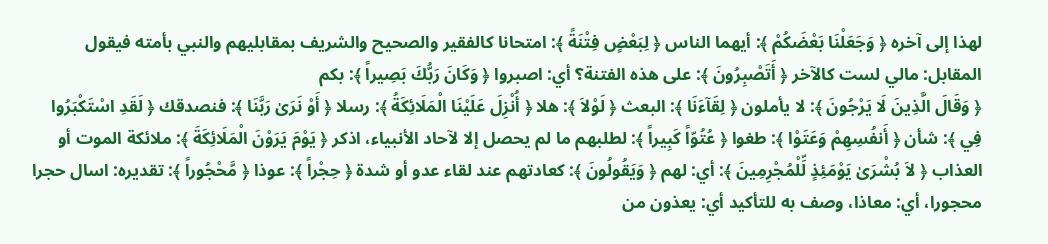لهذا إلى آخره ﴿ وَجَعَلْنَا بَعْضَكُمْ ﴾: أيهما الناس ﴿ لِبَعْضٍ فِتْنَةً ﴾: امتحانا كالفقير والصحيح والشريف بمقابليهم والنبي بأمته فيقول المقابل: مالي لست كالآخر ﴿ أَتَصْبِرُونَ ﴾: على هذه الفتنة؟ أي: اصبروا ﴿ وَكَانَ رَبُّكَ بَصِيراً ﴾: بكم
﴿ وَقَالَ الَّذِينَ لَا يَرْجُونَ ﴾: لا يأملون ﴿ لِقَآءَنَا ﴾: البعث ﴿ لَوْلاَ ﴾: هلا ﴿ أُنْزِلَ عَلَيْنَا الْمَلَائِكَةُ ﴾: رسلا ﴿ أَوْ نَرَىٰ رَبَّنَا ﴾: فنصدقك ﴿ لَقَدِ اسْتَكْبَرُوا فِي ﴾: شأن ﴿ أَنفُسِهِمْ وَعَتَوْا ﴾: طغوا ﴿ عُتُوّاً كَبِيراً ﴾: لطلبهم ما لم يحصل إلا لآحاد الأنبياء، اذكر ﴿ يَوْمَ يَرَوْنَ الْمَلَائِكَةَ ﴾: ملائكة الموت أو العذاب ﴿ لاَ بُشْرَىٰ يَوْمَئِذٍ لِّلْمُجْرِمِينَ ﴾: أي: لهم ﴿ وَيَقُولُونَ ﴾: كعادتهم عند لقاء عدو أو شدة ﴿ حِجْراً ﴾: عوذا ﴿ مَّحْجُوراً ﴾: تقديره: اسال حجرا محجورا، أي: معاذا، وصف به للتأكيد أي: يعذون من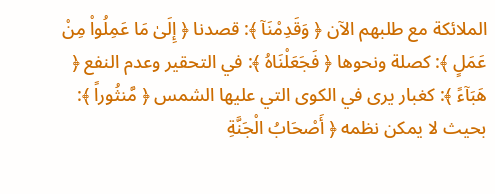الملائكة مع طلبهم الآن ﴿ وَقَدِمْنَآ ﴾: قصدنا ﴿ إِلَىٰ مَا عَمِلُواْ مِنْ عَمَلٍ ﴾: كصلة ونحوها ﴿ فَجَعَلْنَاهُ ﴾: في التحقير وعدم النفع ﴿ هَبَآءً ﴾: كغبار يرى في الكوى التي عليها الشمس ﴿ مَّنثُوراً ﴾: بحيث لا يمكن نظمه ﴿ أَصْحَابُ الْجَنَّةِ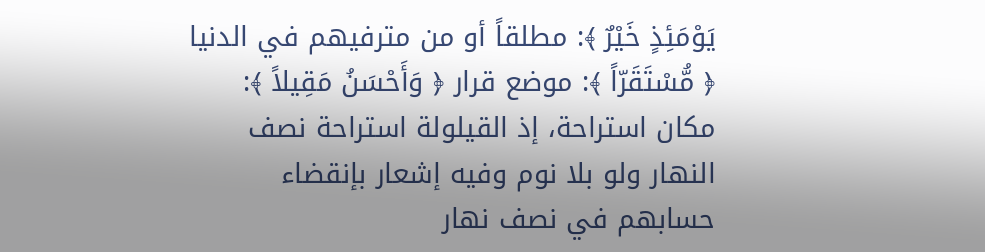يَوْمَئِذٍ خَيْرٌ ﴾: مطلقاً أو من مترفيهم في الدنيا ﴿ مُّسْتَقَرّاً ﴾: موضع قرار ﴿ وَأَحْسَنُ مَقِيلاً ﴾: مكان استراحة، إذ القيلولة استراحة نصف النهار ولو بلا نوم وفيه إشعار بإنقضاء حسابهم في نصف نهار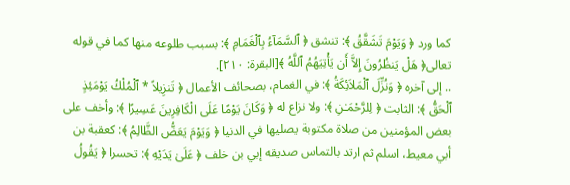كما ورد ﴿ وَيَوْمَ تَشَقَّقُ ﴾: تنشق ﴿ ٱلسَّمَآءُ بِٱلْغَمَامِ ﴾: بسبب طلوعه منها كما في قوله تعالى﴿ هَلْ يَنظُرُونَ إِلاَّ أَن يَأْتِيَهُمُ ٱللَّهُ ﴾[البقرة: ٢١٠].
.. إلى آخره ﴿ وَنُزِّلَ ٱلْمَلاَئِكَةُ ﴾: في الغمام، بصحائف الأعمال ﴿ تَنزِيلاً * ٱلْمُلْكُ يَوْمَئِذٍ ٱلْحَقُّ ﴾: الثابت ﴿ لِلرَّحْمَـٰنِ ﴾: ولا نزاع له ﴿ وَكَانَ يَوْمًا عَلَى الْكَافِرِينَ عَسِيرًا ﴾: وأخف على بعض المؤمنين من صلاة مكتوبة يصليها في الدنيا ﴿ وَيَوْمَ يَعَضُّ الظَّالِمُ ﴾: كعقبة بن أبي معيط، اسلم ثم ارتد بالتماس صديقه إبي بن خلف ﴿ عَلَىٰ يَدَيْهِ ﴾: تحسرا ﴿ يَقُولُ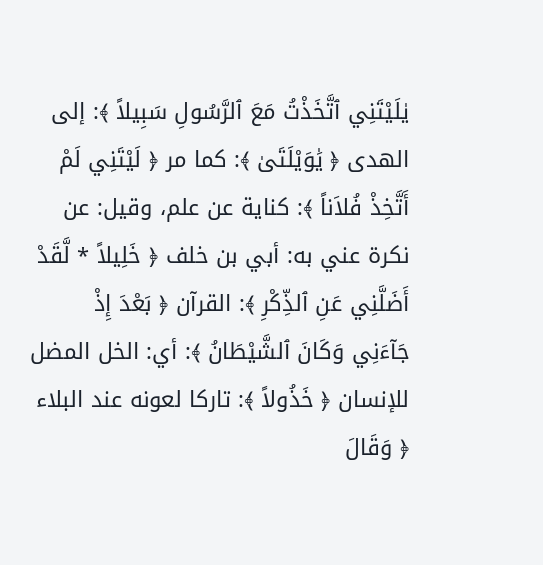يٰلَيْتَنِي ٱتَّخَذْتُ مَعَ ٱلرَّسُولِ سَبِيلاً ﴾: إلى الهدى ﴿ يَٰوَيْلَتَىٰ ﴾: كما مر ﴿ لَيْتَنِي لَمْ أَتَّخِذْ فُلاَناً ﴾: كناية عن علم، وقيل: عن نكرة عني به: أبي بن خلف ﴿ خَلِيلاً * لَّقَدْ أَضَلَّنِي عَنِ ٱلذِّكْرِ ﴾: القرآن ﴿ بَعْدَ إِذْ جَآءَنِي وَكَانَ ٱلشَّيْطَانُ ﴾: أي: الخل المضل للإنسان ﴿ خَذُولاً ﴾: تاركا لعونه عند البلاء ﴿ وَقَالَ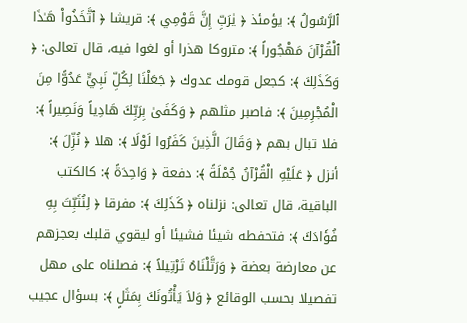ٱلرَّسُولُ ﴾: يؤمئذ ﴿ يٰرَبِّ إِنَّ قَوْمِي ﴾: قريشا ﴿ ٱتَّخَذُواْ هَـٰذَا ٱلْقُرْآنَ مَهْجُوراً ﴾: متروكا هذرا أو لغوا فيه، قال تعالى: ﴿ وَكَذَلِكَ ﴾: كجعل قومك عدوك ﴿ جَعَلْنَا لِكُلِّ نَبِيٍّ عَدُوًّا مِنَ الْمُجْرِمِينَ ﴾: فاصبر مثلهم ﴿ وَكَفَىٰ بِرَبِّكَ هَادِياً وَنَصِيراً ﴾: فلا تبال بهم ﴿ وَقَالَ الَّذِينَ كَفَرُوا لَوْلَا ﴾: هلا ﴿ نُزِّلَ ﴾: أنزل ﴿ عَلَيْهِ الْقُرْآنُ جُمْلَةً ﴾: دفعة ﴿ وَاحِدَةً ﴾: كالكتب الباقية، قال تعالى: نزلناه ﴿ كَذَلِكَ ﴾: مفرقا ﴿ لِنُثَبِّتَ بِهِ فُؤَادَكَ ﴾: فتحفطه شيئا فشيئا أو ليقوي قلبك بعجزهم عن معارضة بعضة ﴿ وَرَتَّلْنَاهُ تَرْتِيلاً ﴾: فصلناه على مهل تفصيلا بحسب الوقائع ﴿ وَلاَ يَأْتُونَكَ بِمَثَلٍ ﴾: بسؤال عجيب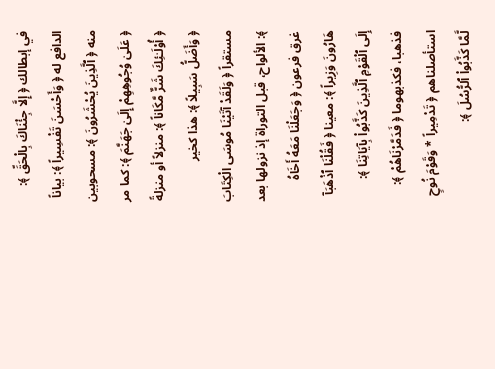في إبطالك ﴿ إِلَّا جِئْنَاكَ بِالْحَقِّ ﴾: الدافع له ﴿ وَأَحْسَنَ تَفْسِيراً ﴾: بياناً منه ﴿ ٱلَّذِينَ يُحْشَرُونَ ﴾: مسحوبين ﴿ عَلَىٰ وُجُوهِهِمْ إِلَىٰ جَهَنَّمَ ﴾: كما مر ﴿ أُوْلَـٰئِكَ شَرٌّ مَّكَاناً ﴾: منزلاً أو منزلةً ﴿ وَأَضَلُّ سَبِيلاً ﴾: هذا كخير مستقراً ﴿ وَلَقَدْ آتَيْنَا مُوسَى الْكِتَابَ ﴾: الألواح، قبل التوراة إذ نزولها بعد غرق فرعون ﴿ وَجَعَلْنَا مَعَهُ أَخَاهُ هَارُونَ وَزِيراً ﴾: معينا ﴿ فَقُلْنَا ٱذْهَبَآ إِلَى ٱلْقَوْمِ ٱلَّذِينَ كَذَّبُواْ بِآيَاتِنَا ﴾: فذهبا، فكذبهوما ﴿ فَدَمَّرْنَاهُمْ ﴾: استأصلناهم ﴿ تَدْمِيراً * وَقَوْمَ نُوحٍ لَّمَّا كَذَّبُواْ ٱلرُّسُلَ ﴾: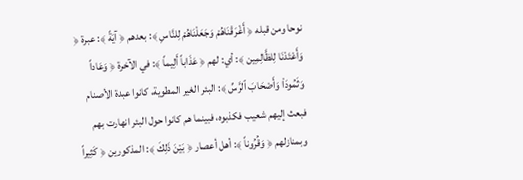نوحا ومن قبله ﴿ أَغْرَقْنَاهُمْ وَجَعَلْنَاهُمْ لِلنَّاسِ ﴾: بعدهم ﴿ آيَةً ﴾: عبرة ﴿ وَأَعْتَدْنَا لِلظَّالِمِين ﴾: أي: لهم ﴿ عَذَاباً أَلِيماً ﴾: في الآخرة ﴿ وَعَاداً وَثَمُودَاْ وَأَصْحَابَ ٱلرَّسِّ ﴾: البئر الغير المطوية، كانوا عبدة الأصنام فبعث إليهم شعيب فكذبوه، فبينما هم كانوا حول البئر انهارت بهم وبمنازلهم ﴿ وَقُرُوناً ﴾: أهل أعصار ﴿ بَيْنَ ذَلِكَ ﴾: المذكورين ﴿ كَثِيراً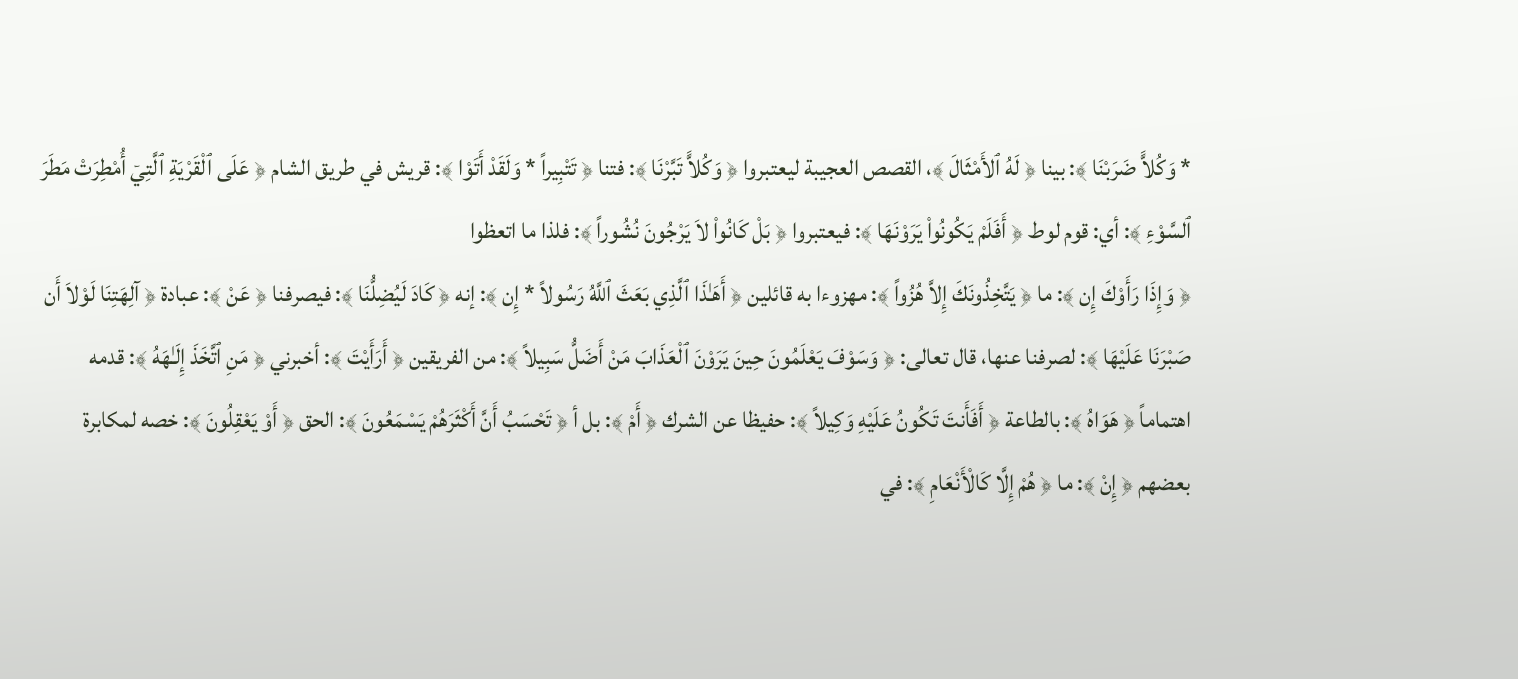* وَكُلاًّ ضَرَبْنَا ﴾: بينا ﴿ لَهُ ٱلأَمْثَالَ ﴾، القصص العجيبة ليعتبروا ﴿ وَكُلاًّ تَبَّرْنَا ﴾: فتنا ﴿ تَتْبِيراً * وَلَقَدْ أَتَوْا ﴾: قريش في طريق الشام ﴿ عَلَى ٱلْقَرْيَةِ ٱلَّتِيۤ أُمْطِرَتْ مَطَرَ ٱلسَّوْءِ ﴾: أي: قوم لوط ﴿ أَفَلَمْ يَكُونُواْ يَرَوْنَهَا ﴾: فيعتبروا ﴿ بَلْ كَانُواْ لاَ يَرْجُونَ نُشُوراً ﴾: فلذا ما اتعظوا
﴿ وَإِذَا رَأَوْكَ إِن ﴾: ما ﴿ يَتَّخِذُونَكَ إِلاَّ هُزُواً ﴾: مهزوءا به قائلين ﴿ أَهَـٰذَا ٱلَّذِي بَعَثَ ٱللَّهُ رَسُولاً * إِن ﴾: إنه ﴿ كَادَ لَيُضِلُّنَا ﴾: فيصرفنا ﴿ عَنْ ﴾: عبادة ﴿ آلِهَتِنَا لَوْلاَ أَن صَبْرَنَا عَلَيْهَا ﴾: لصرفنا عنها، قال تعالى: ﴿ وَسَوْفَ يَعْلَمُونَ حِينَ يَرَوْنَ ٱلْعَذَابَ مَنْ أَضَلُّ سَبِيلاً ﴾: من الفريقين ﴿ أَرَأَيْتَ ﴾: أخبرني ﴿ مَنِ ٱتَّخَذَ إِلَـٰهَهُ ﴾: قدمه اهتماماً ﴿ هَوَاهُ ﴾: بالطاعة ﴿ أَفَأَنتَ تَكُونُ عَلَيْهِ وَكِيلاً ﴾: حفيظا عن الشرك ﴿ أَمْ ﴾: بل أ ﴿ تَحْسَبُ أَنَّ أَكْثَرَهُمْ يَسْمَعُونَ ﴾: الحق ﴿ أَوْ يَعْقِلُونَ ﴾: خصه لمكابرة بعضهم ﴿ إِنْ ﴾: ما ﴿ هُمْ إِلَّا كَالْأَنْعَامِ ﴾: في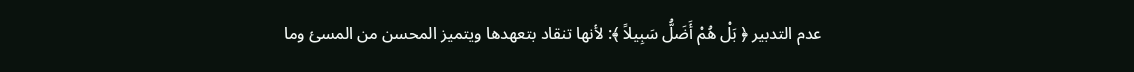عدم التدبير ﴿ بَلْ هُمْ أَضَلُّ سَبِيلاً ﴾: لأنها تنقاد بتعهدها ويتميز المحسن من المسئ وما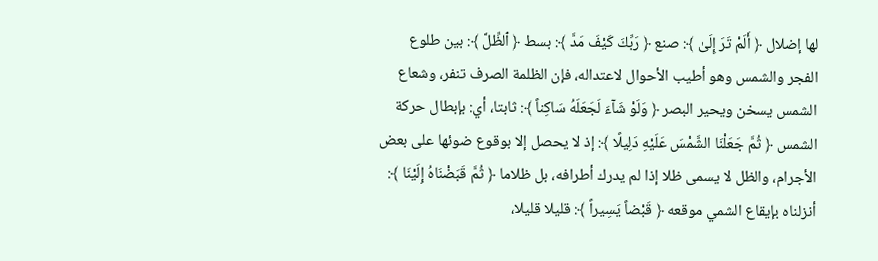لها إضلال ﴿ أَلَمْ تَرَ إِلَىٰ ﴾: صنع ﴿ رَبِّكَ كَيْفَ مَدَّ ﴾: بسط ﴿ ٱلظِّلَّ ﴾: بين طلوع الفجر والشمس وهو أطيب الأحوال لاعتداله، فإن الظلمة الصرف تنفر، وشعاع الشمس يسخن ويحير البصر ﴿ وَلَوْ شَآءَ لَجَعَلَهُ سَاكِناً ﴾: ثابتا، أي: بإبطال حركة الشمس ﴿ ثُمَّ جَعَلْنَا الشَّمْسَ عَلَيْهِ دَلِيلًا ﴾: إذ لا يحصل إلا بوقوع ضوئها على بعض الأجرام، والظل لا يسمى ظلا إذا لم يدرك أطرافه، بل ظلاما ﴿ ثُمَّ قَبَضْنَاهُ إِلَيْنَا ﴾: أنزلناه بإيقاع الشمي موقعه ﴿ قَبْضاً يَسِيراً ﴾: قليلا قليلا،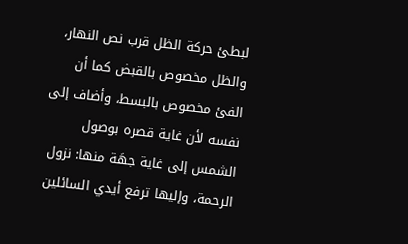لبطئ حركة الظل قرب نص النهار، والظل مخصوص بالقبض كما أن الفئ مخصوص بالبسط، وأضاف إلى نفسه لأن غاية قصره بوصول الشمس إلى غاية جهَة منها: نزول الرحمة، وإليها ترفع أيدي السائلين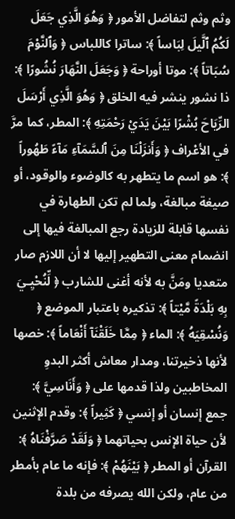وثم وثم لتفاضل الأمور ﴿ وَهُوَ الَّذِي جَعَلَ لَكُمُ ٱلَّيلَ لِبَاساً ﴾: ساترا كاللباس ﴿ وَٱلنَّوْمَ سُبَاتاً ﴾: موتا أوراحة ﴿ وَجَعَلَ النَّهَارَ نُشُورًا ﴾: ذا نشور ينشر فيه الخلق ﴿ وَهُوَ الَّذِي أَرْسَلَ الرِّيَاحَ بُشْرًا بَيْنَ يَدَيْ رَحْمَتِهِ ﴾: المطر، كما مرَّ في الأعْراف ﴿ وَأَنزَلْنَا مِنَ ٱلسَّمَآءِ مَآءً طَهُوراً ﴾: هو اسم ما يتطهر به كالوضوء والوقود، أو صيغة مبالغة، ولما لم تكن الطهارة في نفسها قابلة للزيادة رجع المبالغة فيها إلى انضمام معنى التطهير إليها لا أن اللازم صار متعديا ومَنَّ به لأنه أغنى للشارب ﴿ لِّنُحْيِـيَ بِهِ بَلْدَةً مَّيْتاً ﴾: تذكيره باعتبار الموضع ﴿ وَنُسْقِيَهُ ﴾: الماء ﴿ مِمَّا خَلَقْنَآ أَنْعَاماً ﴾: خصها لأنها ذخيرتنا، ومدار معاش أكثر البدوِ المخاطبين ولذا قدمها على ﴿ وَأَنَاسِيَّ ﴾: جمع إنسان أو إنسي ﴿ كَثِيراً ﴾: وقدم الإثنين لأن حياة الإنس بحياتهما ﴿ وَلَقَدْ صَرَّفْنَاهُ ﴾: القرآن أو المطر ﴿ بَيْنَهُمْ ﴾: فإنه ما عام بأمطر من عام، ولكن الله يصرفه من بلدة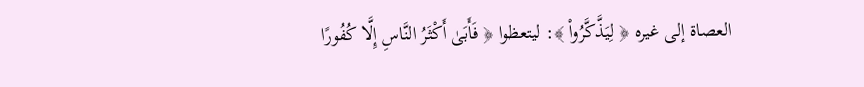العصاة إلى غيره ﴿ لِيَذَّكَّرُواْ ﴾: ليتعظوا ﴿ فَأَبَىٰ أَكْثَرُ النَّاسِ إِلَّا كُفُورًا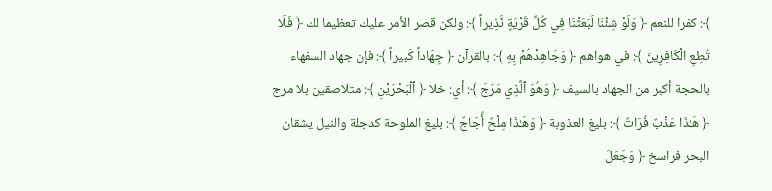﴾: كفرا للنعم ﴿ وَلَوْ شِئْنَا لَبَعَثْنَا فِي كُلِّ قَرْيَةٍ نَّذِيراً ﴾: ولكن قصر الأمر عليك تعظيما لك ﴿ فَلَا تُطِعِ الْكَافِرِينَ ﴾: في هواهم ﴿ وَجَاهِدْهُمْ بِهِ ﴾: بالقرآن ﴿ جِهَاداً كَبيراً ﴾: فإن جهاد السفهاء بالحجة أكبر من الجهاد بالسيف ﴿ وَهُوَ ٱلَّذِي مَرَجَ ﴾: أي: خلا ﴿ ٱلْبَحْرَيْنِ ﴾: متلاصقين بلا مرج ﴿ هَـٰذَا عَذْبٌ فُرَاتٌ ﴾: بليغ العذوبة ﴿ وَهَـٰذَا مِلْحٌ أُجَاجٌ ﴾: بليغ الملوحة كدجلة والنيل يشقان البحر فراسخ ﴿ وَجَعَلَ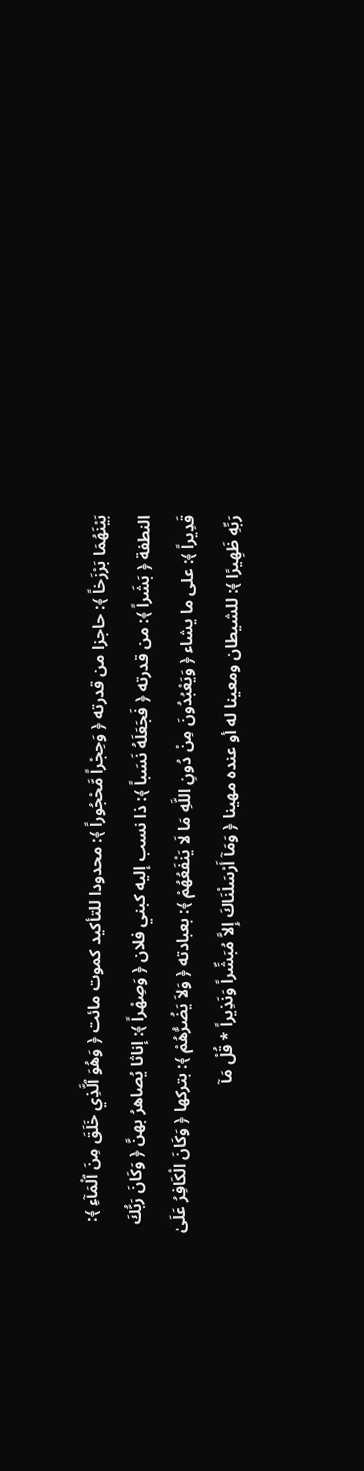بَيْنَهُمَا بَرْزَخاً ﴾: حاجزا من قدرته ﴿ وَحِجْراً مَّحْجُوراً ﴾: محدودا للتأكيد كموت مائت ﴿ وَهُوَ ٱلَّذِي خَلَقَ مِنَ ٱلْمَآءِ ﴾: النطفة ﴿ بَشَراً ﴾: من قدرته ﴿ فَجَعَلَهُ نَسَباً ﴾: ذا نسب إليه كبني فلان ﴿ وَصِهْراً ﴾: إناثا يُصاهرُ بهنَّ ﴿ وَكَانَ رَبُّكَ قَدِيراً ﴾: على ما يشاء ﴿ وَيَعْبُدُونَ مِنْ دُونِ اللَّهِ مَا لَا يَنْفَعُهُمْ ﴾: بعبادته ﴿ وَلاَ يَضُرُّهُمْ ﴾: بتركها ﴿ وَكَانَ الْكَافِرُ عَلَىٰ رَبِّهِ ظَهِيرًا ﴾: للشيطان ومعينا له أو عنده مهينا ﴿ وَمَآ أَرْسَلْنَاكَ إِلاَّ مُبَشِّراً وَنَذِيراً * قُلْ مَآ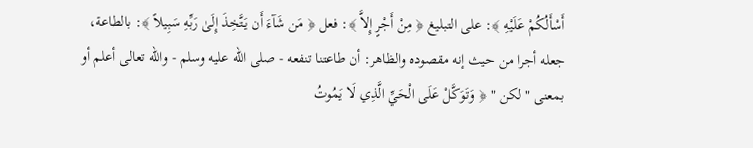أَسْأَلُكُمْ عَلَيْهِ ﴾: على التبليغ ﴿ مِنْ أَجْرٍ إِلاَّ ﴾: فعل ﴿ مَن شَآءَ أَن يَتَّخِذَ إِلَىٰ رَبِّهِ سَبِيلاً ﴾: بالطاعة، جعله أجرا من حيث إنه مقصوده والظاهر: أن طاعتنا تنفعه - صلى الله عليه وسلم - والله تعالى أعلم أو بمعنى " لكن " ﴿ وَتَوَكَّلْ عَلَى الْحَيِّ الَّذِي لَا يَمُوتُ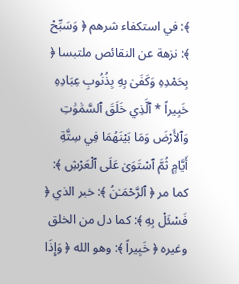﴾: في استكفاء شرهم ﴿ وَسَبِّحْ ﴾: نزهة عن النقائص ملتبسا ﴿ بِحَمْدِهِ وَكَفَىٰ بِهِ بِذُنُوبِ عِبَادِهِ خَبِيراً * ٱلَّذِي خَلَقَ ٱلسَّمَٰوَٰتِ وَٱلأَرْضَ وَمَا بَيْنَهُمَا فِي سِتَّةِ أَيَّامٍ ثُمَّ ٱسْتَوَىٰ عَلَى ٱلْعَرْشِ ﴾: كما مر ﴿ ٱلرَّحْمَـٰنُ ﴾: خبر الذي ﴿ فَسْئَلْ بِهِ ﴾: كما دل من الخلق وغيره ﴿ خَبِيراً ﴾: وهو الله ﴿ وَإِذَا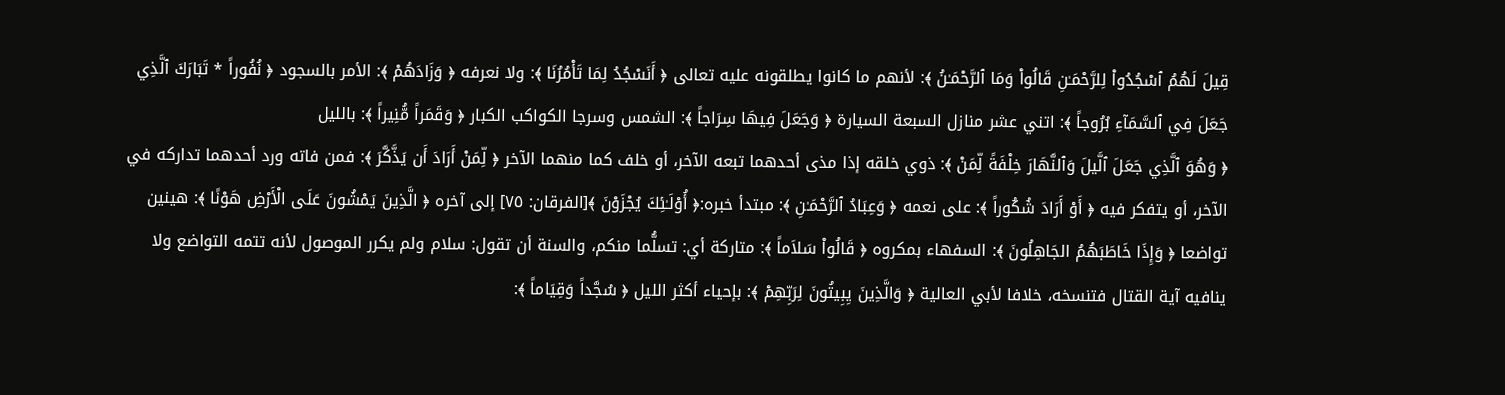قِيلَ لَهُمُ ٱسْجُدُواْ لِلرَّحْمَـٰنِ قَالُواْ وَمَا ٱلرَّحْمَـٰنُ ﴾: لأنهم ما كانوا يطلقونه عليه تعالى ﴿ أَنَسْجُدُ لِمَا تَأْمُرُنَا ﴾: ولا نعرفه ﴿ وَزَادَهُمْ ﴾: الأمر بالسجود ﴿ نُفُوراً * تَبَارَكَ ٱلَّذِي جَعَلَ فِي ٱلسَّمَآءِ بُرُوجاً ﴾: اتني عشر منازل السبعة السيارة ﴿ وَجَعَلَ فِيهَا سِرَاجاً ﴾: الشمس وسرجا الكواكب الكبار ﴿ وَقَمَراً مُّنِيراً ﴾: بالليل
﴿ وَهُوَ ٱلَّذِي جَعَلَ ٱلَّيلَ وَٱلنَّهَارَ خِلْفَةً لِّمَنْ ﴾: ذوي خلقه إذا مذى أحدهما تبعه الآخر، أو خلف كما منهما الآخر ﴿ لِّمَنْ أَرَادَ أَن يَذَّكَّرَ ﴾: فمن فاته ورد أحدهما تداركه في الآخر، أو يتفكر فيه ﴿ أَوْ أَرَادَ شُكُوراً ﴾: على نعمه ﴿ وَعِبَادُ ٱلرَّحْمَـٰنِ ﴾: مبتدأ خبره:﴿ أُوْلَـٰئِكَ يُجْزَوْنَ ﴾[الفرقان: ٧٥] إلى آخره ﴿ الَّذِينَ يَمْشُونَ عَلَى الْأَرْضِ هَوْنًا ﴾: هينين تواضعا ﴿ وَإِذَا خَاطَبَهُمُ الجَاهِلُونَ ﴾: السفهاء بمكروه ﴿ قَالُواْ سَلاَماً ﴾: متاركة أي: تسلُّما منكم، والسنة أن تقول: سلام ولم يكرر الموصول لأنه تتمه التواضع ولا ينافيه آية القتال فتنسخه، خلافا لأبي العالية ﴿ وَالَّذِينَ يِبِيتُونَ لِرَبِّهِمْ ﴾: بإحياء أكثر الليل ﴿ سُجَّداً وَقِيَاماً ﴾: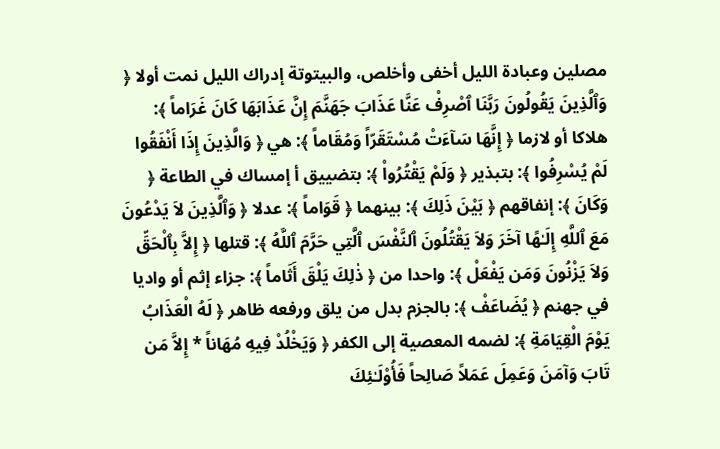مصلين وعبادة الليل أخفى وأخلص، والبيتوتة إدراك الليل نمت أولا ﴿ وَٱلَّذِينَ يَقُولُونَ رَبَّنَا ٱصْرِفْ عَنَّا عَذَابَ جَهَنَّمَ إِنَّ عَذَابَهَا كَانَ غَرَاماً ﴾: هلاكا أو لازما ﴿ إِنَّهَا سَآءَتْ مُسْتَقَرّاً وَمُقَاماً ﴾: هي ﴿ وَالَّذِينَ إِذَا أَنْفَقُوا لَمْ يُسْرِفُوا ﴾: بتبذير ﴿ وَلَمْ يَقْتُرُواْ ﴾: بتضييق أ إمساك في الطاعة ﴿ وَكَانَ ﴾: إنفاقهم ﴿ بَيْنَ ذَلِكَ ﴾: بينهما ﴿ قَوَاماً ﴾: عدلا ﴿ وَٱلَّذِينَ لاَ يَدْعُونَ مَعَ ٱللَّهِ إِلَـٰهًا آخَرَ وَلاَ يَقْتُلُونَ ٱلنَّفْسَ ٱلَّتِي حَرَّمَ ٱللَّهُ ﴾: قتلها ﴿ إِلاَّ بِٱلْحَقِّ وَلاَ يَزْنُونَ وَمَن يَفْعَلْ ﴾: واحدا من ﴿ ذٰلِكَ يَلْقَ أَثَاماً ﴾: جزاء إثم أو واديا في جهنم ﴿ يُضَاعَفْ ﴾: بالجزم بدل من يلق ورفعه ظاهر ﴿ لَهُ الْعَذَابُ يَوْمَ الْقِيَامَةِ ﴾: لضمه المعصية إلى الكفر ﴿ وَيَخْلُدْ فِيهِ مُهَاناً * إِلاَّ مَن تَابَ وَآمَنَ وَعَمِلَ عَمَلاً صَالِحاً فَأُوْلَـٰئِكَ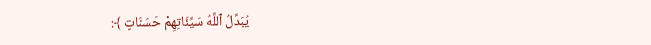يُبَدِّلُ ٱللَّهُ سَيِّئَاتِهِمْ حَسَنَاتٍ ﴾: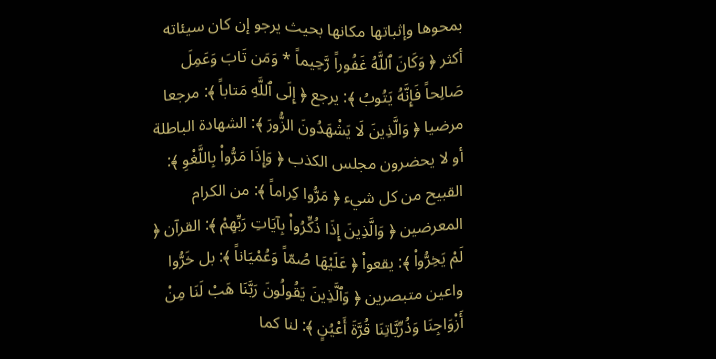بمحوها وإثباتها مكانها بحيث يرجو إن كان سيئاته أكثر ﴿ وَكَانَ ٱللَّهُ غَفُوراً رَّحِيماً * وَمَن تَابَ وَعَمِلَ صَالِحاً فَإِنَّهُ يَتُوبُ ﴾: يرجع ﴿ إِلَى ٱللَّهِ مَتاباً ﴾: مرجعا مرضيا ﴿ وَالَّذِينَ لَا يَشْهَدُونَ الزُّورَ ﴾: الشهادة الباطلة أو لا يحضرون مجلس الكذب ﴿ وَإِذَا مَرُّواْ بِاللَّغْوِ ﴾: القبيح من كل شيء ﴿ مَرُّوا كِراماً ﴾: من الكرام المعرضين ﴿ وَالَّذِينَ إِذَا ذُكِّرُواْ بِآيَاتِ رَبِّهِمْ ﴾: القرآن ﴿ لَمْ يَخِرُّواْ ﴾: يقعواْ ﴿ عَلَيْهَا صُمّاً وَعُمْيَاناً ﴾: بل خَرُّوا واعين متبصرين ﴿ وَٱلَّذِينَ يَقُولُونَ رَبَّنَا هَبْ لَنَا مِنْ أَزْوَاجِنَا وَذُرِّيَّاتِنَا قُرَّةَ أَعْيُنٍ ﴾: لنا كما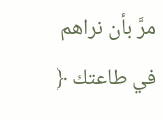مرَّ بأن نراهم في طاعتك ﴿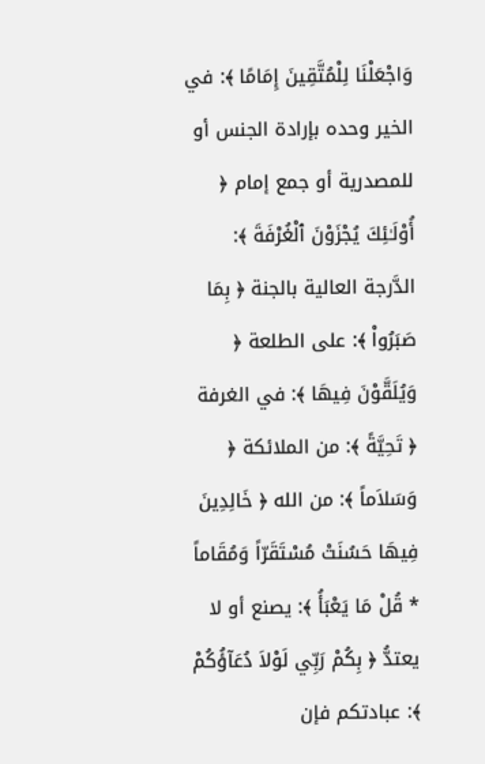وَاجْعَلْنَا لِلْمُتَّقِينَ إِمَامًا ﴾: في الخير وحده بإرادة الجنس أو للمصدرية أو جمع إمام ﴿ أُوْلَـٰئِكَ يُجْزَوْنَ ٱلْغُرْفَةَ ﴾: الدَّرجة العالية بالجنة ﴿ بِمَا صَبَرُواْ ﴾: على الطلعة ﴿ وَيُلَقَّوْنَ فِيهَا ﴾: في الغرفة ﴿ تَحِيَّةً ﴾: من الملائكة ﴿ وَسَلاَماً ﴾: من الله ﴿ خَالِدِينَ فِيهَا حَسُنَتْ مُسْتَقَرّاً وَمُقَاماً * قُلْ مَا يَعْبَأُ ﴾: يصنع أو لا يعتدُّ ﴿ بِكُمْ رَبِّي لَوْلاَ دُعَآؤُكُمْ ﴾: عبادتكم فإن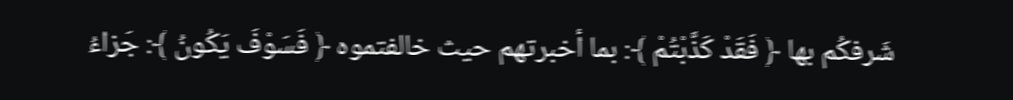شَرفكُم بها ﴿ فَقَدْ كَذَّبْتُمْ ﴾: بما أخبرتهم حيث خالفتموه ﴿ فَسَوْفَ يَكُونُ ﴾: جَزاءُ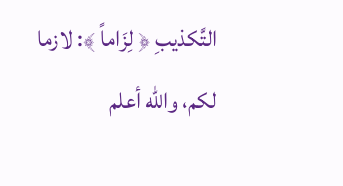التَّكذيبِ ﴿ لِزَاماً ﴾: لازما لكم، والله أعلم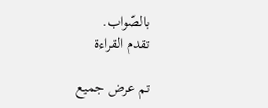بالصّواب.
تقدم القراءة

تم عرض جميع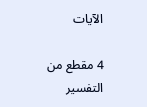الآيات

4 مقطع من التفسير